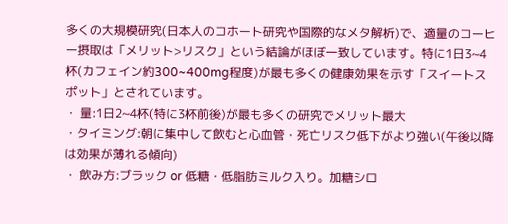多くの大規模研究(日本人のコホート研究や国際的なメタ解析)で、適量のコーヒー摂取は「メリット>リスク」という結論がほぼ一致しています。特に1日3~4杯(カフェイン約300~400mg程度)が最も多くの健康効果を示す「スイートスポット」とされています。
・ 量:1日2~4杯(特に3杯前後)が最も多くの研究でメリット最大
・タイミング:朝に集中して飲むと心血管・死亡リスク低下がより強い(午後以降は効果が薄れる傾向)
・ 飲み方:ブラック or 低糖・低脂肪ミルク入り。加糖シロ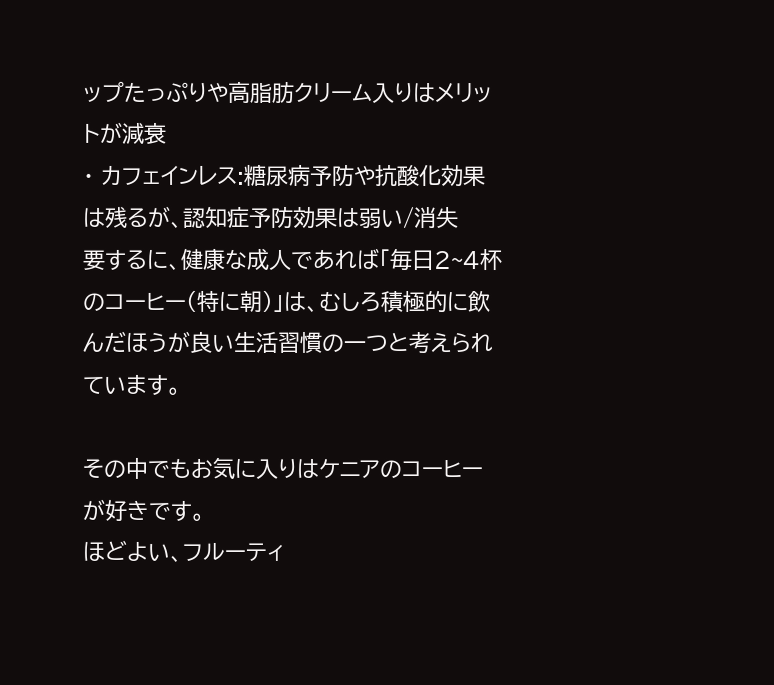ップたっぷりや高脂肪クリーム入りはメリットが減衰
・ カフェインレス:糖尿病予防や抗酸化効果は残るが、認知症予防効果は弱い/消失
要するに、健康な成人であれば「毎日2~4杯のコーヒー(特に朝)」は、むしろ積極的に飲んだほうが良い生活習慣の一つと考えられています。

その中でもお気に入りはケニアのコーヒーが好きです。
ほどよい、フルーティ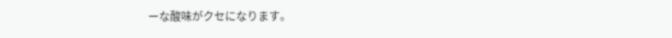ーな酸味がクセになります。